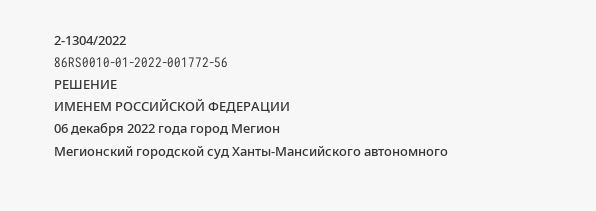2-1304/2022
86RS0010-01-2022-001772-56
РЕШЕНИЕ
ИМЕНЕМ РОССИЙСКОЙ ФЕДЕРАЦИИ
06 декабря 2022 года город Мегион
Мегионский городской суд Ханты-Мансийского автономного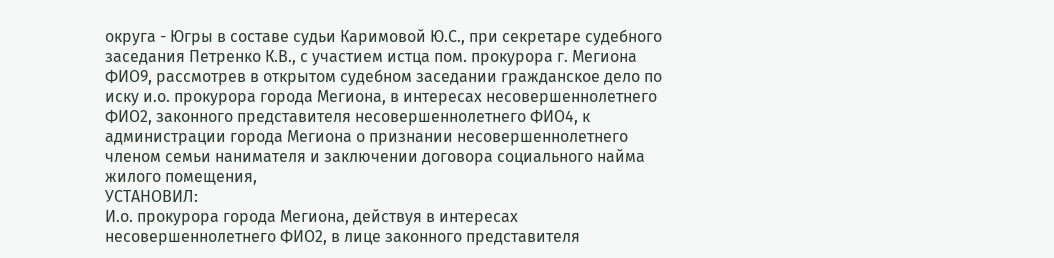округа - Югры в составе судьи Каримовой Ю.С., при секретаре судебного заседания Петренко К.В., с участием истца пом. прокурора г. Мегиона ФИО9, рассмотрев в открытом судебном заседании гражданское дело по иску и.о. прокурора города Мегиона, в интересах несовершеннолетнего ФИО2, законного представителя несовершеннолетнего ФИО4, к администрации города Мегиона о признании несовершеннолетнего членом семьи нанимателя и заключении договора социального найма жилого помещения,
УСТАНОВИЛ:
И.о. прокурора города Мегиона, действуя в интересах несовершеннолетнего ФИО2, в лице законного представителя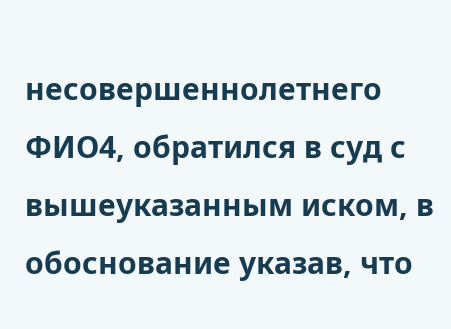несовершеннолетнего ФИО4, обратился в суд с вышеуказанным иском, в обоснование указав, что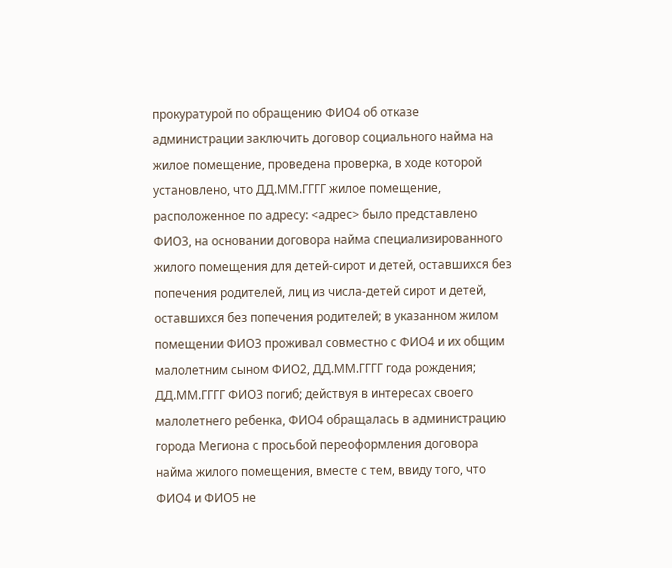прокуратурой по обращению ФИО4 об отказе администрации заключить договор социального найма на жилое помещение, проведена проверка, в ходе которой установлено, что ДД.ММ.ГГГГ жилое помещение, расположенное по адресу: <адрес> было представлено ФИО3, на основании договора найма специализированного жилого помещения для детей-сирот и детей, оставшихся без попечения родителей, лиц из числа-детей сирот и детей, оставшихся без попечения родителей; в указанном жилом помещении ФИО3 проживал совместно с ФИО4 и их общим малолетним сыном ФИО2, ДД.ММ.ГГГГ года рождения; ДД.ММ.ГГГГ ФИО3 погиб; действуя в интересах своего малолетнего ребенка, ФИО4 обращалась в администрацию города Мегиона с просьбой переоформления договора найма жилого помещения, вместе с тем, ввиду того, что ФИО4 и ФИО5 не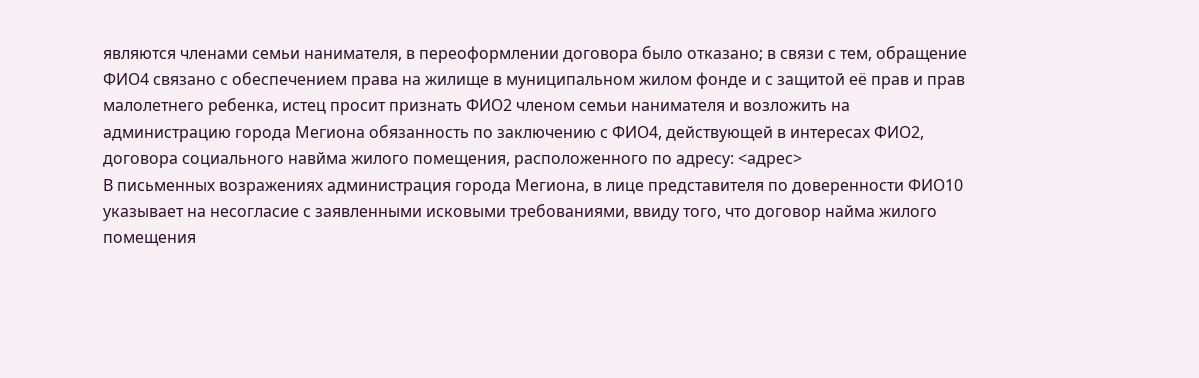являются членами семьи нанимателя, в переоформлении договора было отказано; в связи с тем, обращение ФИО4 связано с обеспечением права на жилище в муниципальном жилом фонде и с защитой её прав и прав малолетнего ребенка, истец просит признать ФИО2 членом семьи нанимателя и возложить на администрацию города Мегиона обязанность по заключению с ФИО4, действующей в интересах ФИО2, договора социального навйма жилого помещения, расположенного по адресу: <адрес>
В письменных возражениях администрация города Мегиона, в лице представителя по доверенности ФИО10 указывает на несогласие с заявленными исковыми требованиями, ввиду того, что договор найма жилого помещения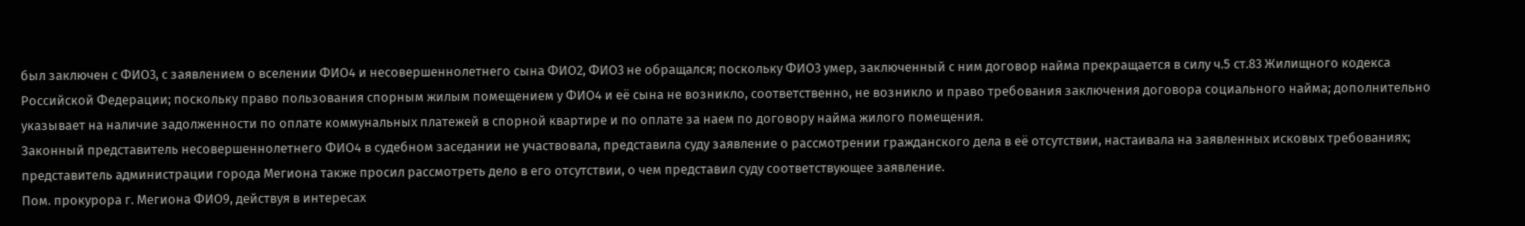был заключен с ФИО3, с заявлением о вселении ФИО4 и несовершеннолетнего сына ФИО2, ФИО3 не обращался; поскольку ФИО3 умер, заключенный с ним договор найма прекращается в силу ч.5 ст.83 Жилищного кодекса Российской Федерации; поскольку право пользования спорным жилым помещением у ФИО4 и её сына не возникло, соответственно, не возникло и право требования заключения договора социального найма; дополнительно указывает на наличие задолженности по оплате коммунальных платежей в спорной квартире и по оплате за наем по договору найма жилого помещения.
Законный представитель несовершеннолетнего ФИО4 в судебном заседании не участвовала, представила суду заявление о рассмотрении гражданского дела в её отсутствии, настаивала на заявленных исковых требованиях; представитель администрации города Мегиона также просил рассмотреть дело в его отсутствии, о чем представил суду соответствующее заявление.
Пом. прокурора г. Мегиона ФИО9, действуя в интересах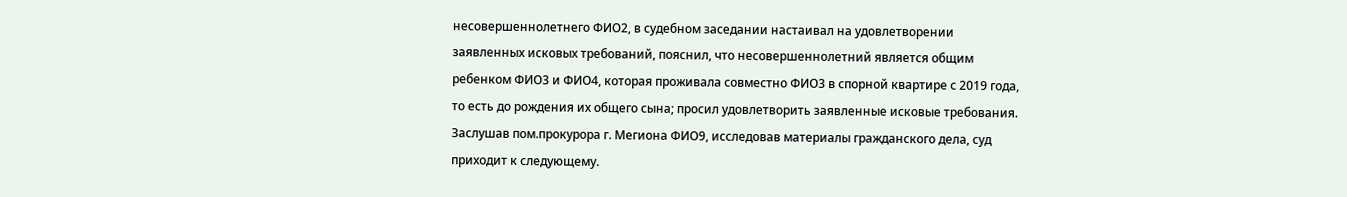несовершеннолетнего ФИО2, в судебном заседании настаивал на удовлетворении заявленных исковых требований, пояснил, что несовершеннолетний является общим ребенком ФИО3 и ФИО4, которая проживала совместно ФИО3 в спорной квартире с 2019 года, то есть до рождения их общего сына; просил удовлетворить заявленные исковые требования.
Заслушав пом.прокурора г. Мегиона ФИО9, исследовав материалы гражданского дела, суд приходит к следующему.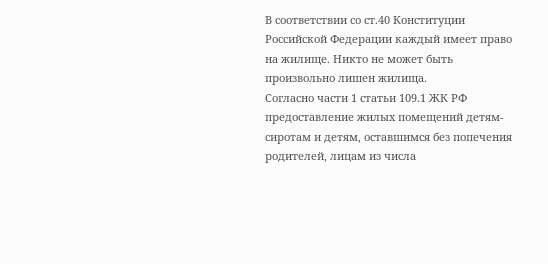В соответствии со ст.40 Конституции Российской Федерации каждый имеет право на жилище. Никто не может быть произвольно лишен жилища.
Согласно части 1 статьи 109.1 ЖК РФ предоставление жилых помещений детям-сиротам и детям, оставшимся без попечения родителей, лицам из числа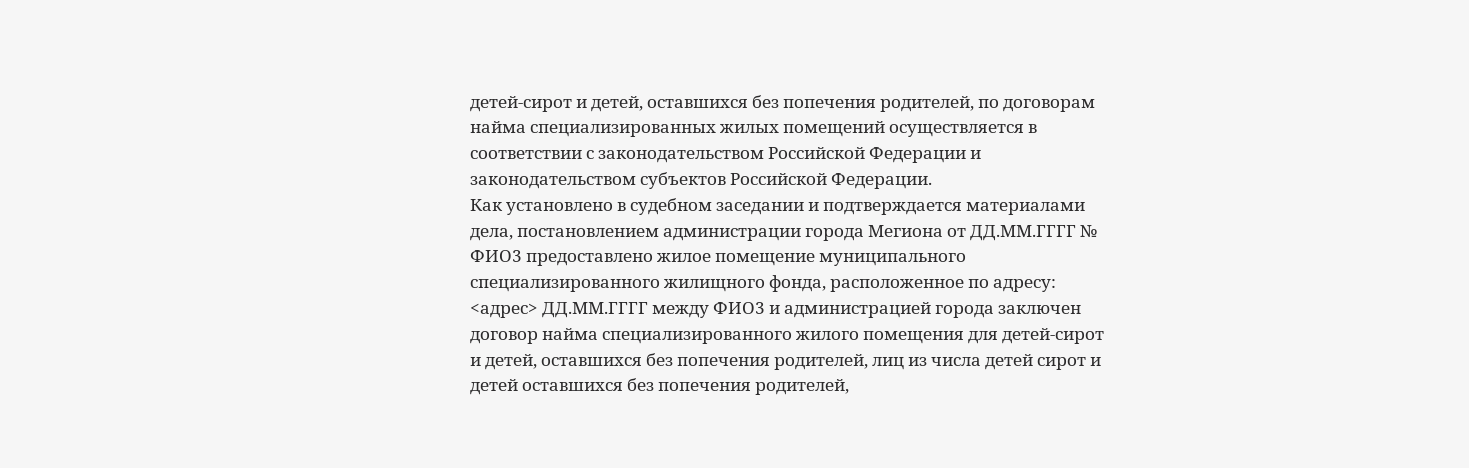детей-сирот и детей, оставшихся без попечения родителей, по договорам найма специализированных жилых помещений осуществляется в соответствии с законодательством Российской Федерации и законодательством субъектов Российской Федерации.
Как установлено в судебном заседании и подтверждается материалами дела, постановлением администрации города Мегиона от ДД.ММ.ГГГГ № ФИО3 предоставлено жилое помещение муниципального специализированного жилищного фонда, расположенное по адресу: <адрес> ДД.ММ.ГГГГ между ФИО3 и администрацией города заключен договор найма специализированного жилого помещения для детей-сирот и детей, оставшихся без попечения родителей, лиц из числа детей сирот и детей оставшихся без попечения родителей,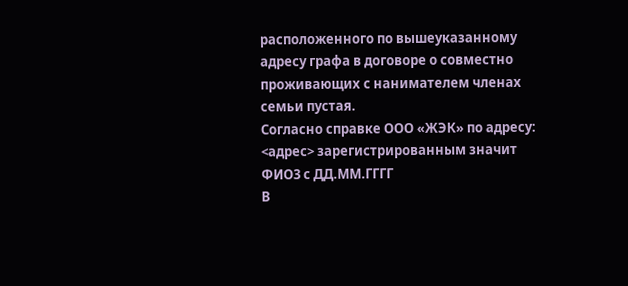расположенного по вышеуказанному адресу графа в договоре о совместно проживающих с нанимателем членах семьи пустая.
Согласно справке ООО «ЖЭК» по адресу: <адрес> зарегистрированным значит ФИО3 с ДД.ММ.ГГГГ
В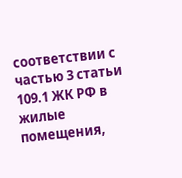соответствии с частью 3 статьи 109.1 ЖК РФ в жилые помещения,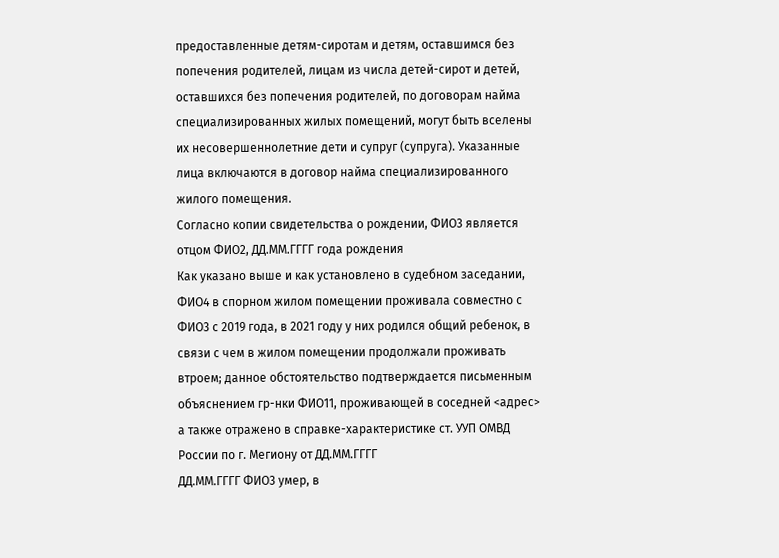предоставленные детям-сиротам и детям, оставшимся без попечения родителей, лицам из числа детей-сирот и детей, оставшихся без попечения родителей, по договорам найма специализированных жилых помещений, могут быть вселены их несовершеннолетние дети и супруг (супруга). Указанные лица включаются в договор найма специализированного жилого помещения.
Согласно копии свидетельства о рождении, ФИО3 является отцом ФИО2, ДД.ММ.ГГГГ года рождения
Как указано выше и как установлено в судебном заседании, ФИО4 в спорном жилом помещении проживала совместно с ФИО3 с 2019 года, в 2021 году у них родился общий ребенок, в связи с чем в жилом помещении продолжали проживать втроем; данное обстоятельство подтверждается письменным объяснением гр-нки ФИО11, проживающей в соседней <адрес> а также отражено в справке-характеристике ст. УУП ОМВД России по г. Мегиону от ДД.ММ.ГГГГ
ДД.ММ.ГГГГ ФИО3 умер, в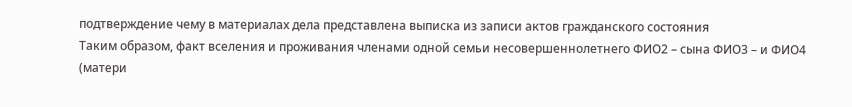подтверждение чему в материалах дела представлена выписка из записи актов гражданского состояния
Таким образом, факт вселения и проживания членами одной семьи несовершеннолетнего ФИО2 – сына ФИО3 – и ФИО4 (матери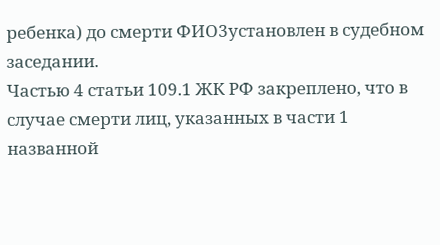ребенка) до смерти ФИО3установлен в судебном заседании.
Частью 4 статьи 109.1 ЖК РФ закреплено, что в случае смерти лиц, указанных в части 1 названной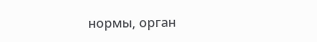нормы, орган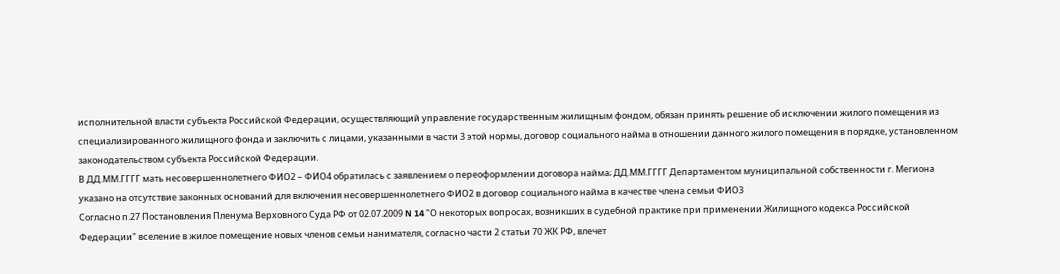исполнительной власти субъекта Российской Федерации, осуществляющий управление государственным жилищным фондом, обязан принять решение об исключении жилого помещения из специализированного жилищного фонда и заключить с лицами, указанными в части 3 этой нормы, договор социального найма в отношении данного жилого помещения в порядке, установленном законодательством субъекта Российской Федерации.
В ДД.ММ.ГГГГ мать несовершеннолетнего ФИО2 – ФИО4 обратилась с заявлением о переоформлении договора найма; ДД.ММ.ГГГГ Департаментом муниципальной собственности г. Мегиона указано на отсутствие законных оснований для включения несовершеннолетнего ФИО2 в договор социального найма в качестве члена семьи ФИО3
Согласно п.27 Постановления Пленума Верховного Суда РФ от 02.07.2009 N 14 "О некоторых вопросах, возникших в судебной практике при применении Жилищного кодекса Российской Федерации" вселение в жилое помещение новых членов семьи нанимателя, согласно части 2 статьи 70 ЖК РФ, влечет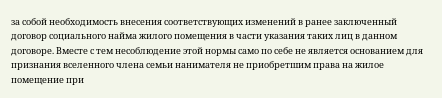за собой необходимость внесения соответствующих изменений в ранее заключенный договор социального найма жилого помещения в части указания таких лиц в данном договоре. Вместе с тем несоблюдение этой нормы само по себе не является основанием для признания вселенного члена семьи нанимателя не приобретшим права на жилое помещение при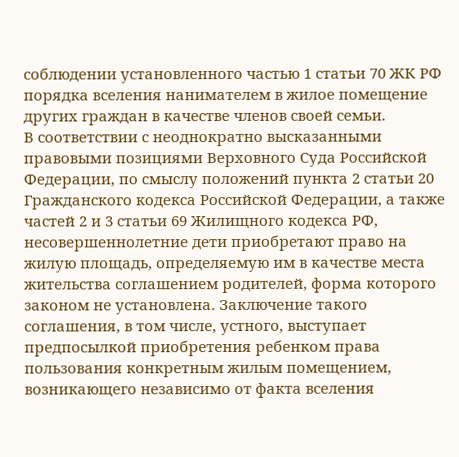соблюдении установленного частью 1 статьи 70 ЖК РФ порядка вселения нанимателем в жилое помещение других граждан в качестве членов своей семьи.
В соответствии с неоднократно высказанными правовыми позициями Верховного Суда Российской Федерации, по смыслу положений пункта 2 статьи 20 Гражданского кодекса Российской Федерации, а также частей 2 и 3 статьи 69 Жилищного кодекса РФ, несовершеннолетние дети приобретают право на жилую площадь, определяемую им в качестве места жительства соглашением родителей, форма которого законом не установлена. Заключение такого соглашения, в том числе, устного, выступает предпосылкой приобретения ребенком права пользования конкретным жилым помещением, возникающего независимо от факта вселения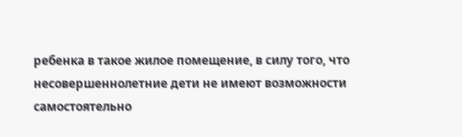ребенка в такое жилое помещение, в силу того, что несовершеннолетние дети не имеют возможности самостоятельно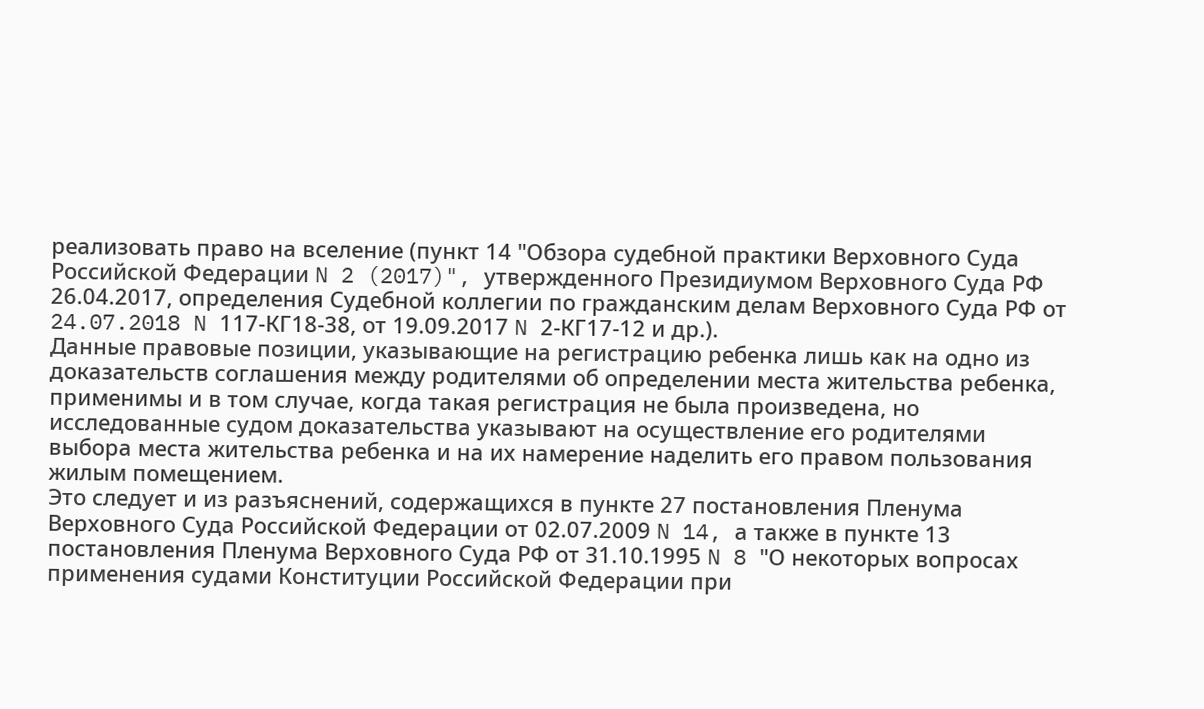реализовать право на вселение (пункт 14 "Обзора судебной практики Верховного Суда Российской Федерации N 2 (2017)", утвержденного Президиумом Верховного Суда РФ 26.04.2017, определения Судебной коллегии по гражданским делам Верховного Суда РФ от 24.07.2018 N 117-КГ18-38, от 19.09.2017 N 2-КГ17-12 и др.).
Данные правовые позиции, указывающие на регистрацию ребенка лишь как на одно из доказательств соглашения между родителями об определении места жительства ребенка, применимы и в том случае, когда такая регистрация не была произведена, но исследованные судом доказательства указывают на осуществление его родителями выбора места жительства ребенка и на их намерение наделить его правом пользования жилым помещением.
Это следует и из разъяснений, содержащихся в пункте 27 постановления Пленума Верховного Суда Российской Федерации от 02.07.2009 N 14, а также в пункте 13 постановления Пленума Верховного Суда РФ от 31.10.1995 N 8 "О некоторых вопросах применения судами Конституции Российской Федерации при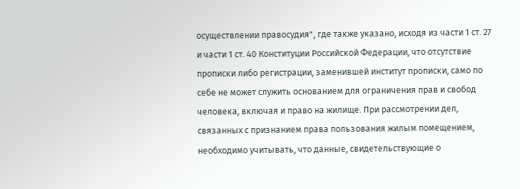осуществлении правосудия", где также указано, исходя из части 1 ст. 27 и части 1 ст. 40 Конституции Российской Федерации, что отсутствие прописки либо регистрации, заменившей институт прописки, само по себе не может служить основанием для ограничения прав и свобод человека, включая и право на жилище. При рассмотрении дел, связанных с признанием права пользования жилым помещением, необходимо учитывать, что данные, свидетельствующие о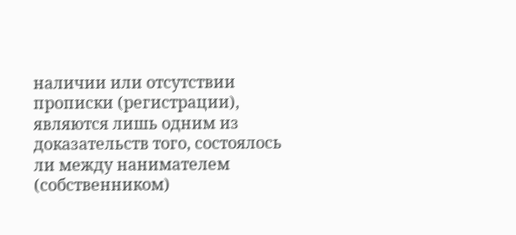наличии или отсутствии прописки (регистрации), являются лишь одним из доказательств того, состоялось ли между нанимателем (собственником)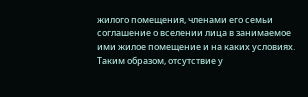жилого помещения, членами его семьи соглашение о вселении лица в занимаемое ими жилое помещение и на каких условиях.
Таким образом, отсутствие у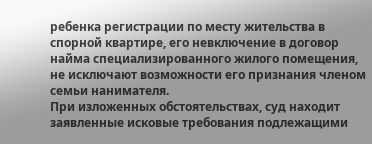ребенка регистрации по месту жительства в спорной квартире, его невключение в договор найма специализированного жилого помещения, не исключают возможности его признания членом семьи нанимателя.
При изложенных обстоятельствах, суд находит заявленные исковые требования подлежащими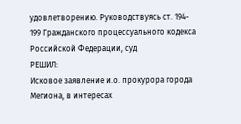удовлетворению. Руководствуясь ст. 194- 199 Гражданского процессуального кодекса Российской Федерации, суд
РЕШИЛ:
Исковое заявление и.о. прокурора города Мегиона, в интересах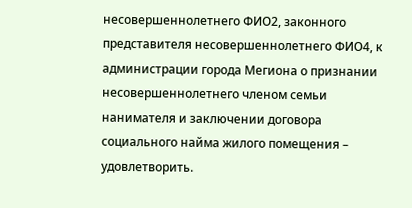несовершеннолетнего ФИО2, законного представителя несовершеннолетнего ФИО4, к администрации города Мегиона о признании несовершеннолетнего членом семьи нанимателя и заключении договора социального найма жилого помещения – удовлетворить.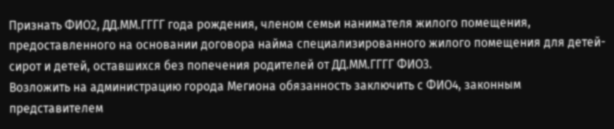Признать ФИО2, ДД.ММ.ГГГГ года рождения, членом семьи нанимателя жилого помещения, предоставленного на основании договора найма специализированного жилого помещения для детей-сирот и детей, оставшихся без попечения родителей от ДД.ММ.ГГГГ ФИО3.
Возложить на администрацию города Мегиона обязанность заключить с ФИО4, законным представителем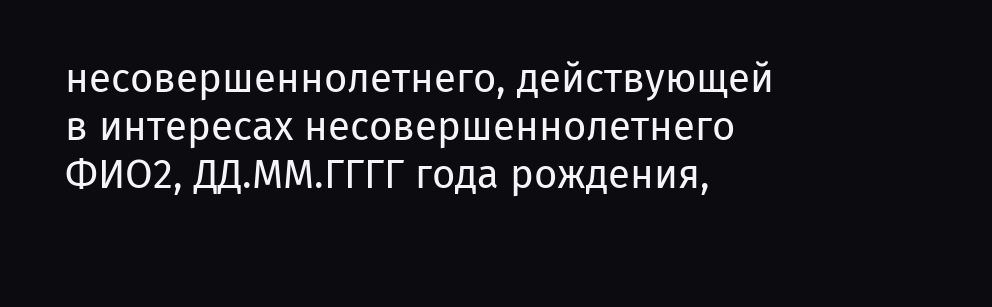несовершеннолетнего, действующей в интересах несовершеннолетнего ФИО2, ДД.ММ.ГГГГ года рождения,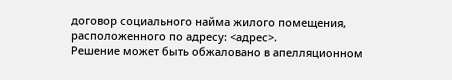договор социального найма жилого помещения, расположенного по адресу: <адрес>.
Решение может быть обжаловано в апелляционном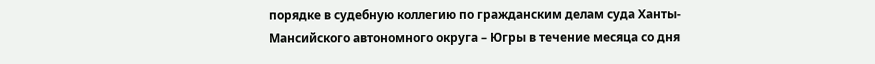порядке в судебную коллегию по гражданским делам суда Ханты-Мансийского автономного округа – Югры в течение месяца со дня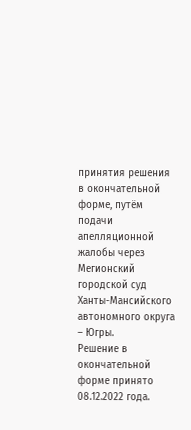принятия решения в окончательной форме, путём подачи апелляционной жалобы через Мегионский городской суд Ханты-Мансийского автономного округа – Югры.
Решение в окончательной форме принято 08.12.2022 года.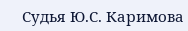Судья Ю.С. Каримова